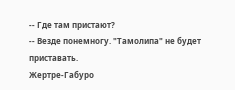-- Где там пристают?
-- Везде понемногу. "Тамолипа" не будет приставать.
Жертре-Габуро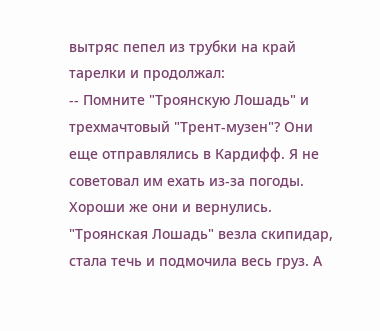вытряс пепел из трубки на край тарелки и продолжал:
-- Помните "Троянскую Лошадь" и трехмачтовый "Трент-музен"? Они еще отправлялись в Кардифф. Я не советовал им ехать из-за погоды. Хороши же они и вернулись. "Троянская Лошадь" везла скипидар, стала течь и подмочила весь груз. А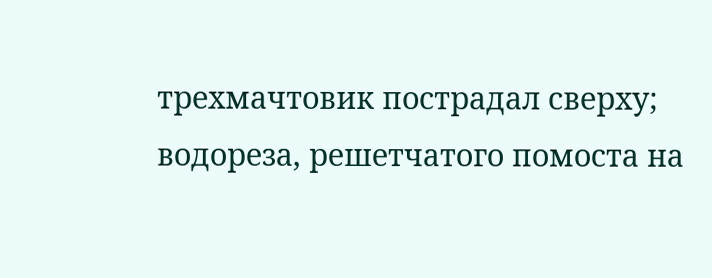трехмачтовик пострадал сверху; водореза, решетчатого помоста на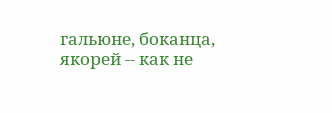гальюне, боканца, якорей -- как не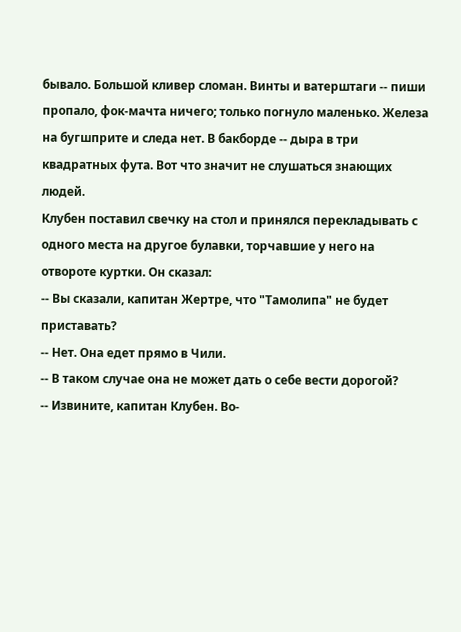бывало. Большой кливер сломан. Винты и ватерштаги -- пиши пропало, фок-мачта ничего; только погнуло маленько. Железа на бугшприте и следа нет. В бакборде -- дыра в три квадратных фута. Вот что значит не слушаться знающих людей.
Клубен поставил свечку на стол и принялся перекладывать с одного места на другое булавки, торчавшие у него на отвороте куртки. Он сказал:
-- Вы сказали, капитан Жертре, что "Тамолипа" не будет приставать?
-- Нет. Она едет прямо в Чили.
-- В таком случае она не может дать о себе вести дорогой?
-- Извините, капитан Клубен. Во-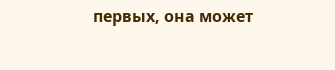первых, она может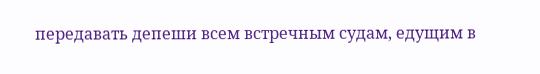передавать депеши всем встречным судам, едущим в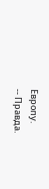Европу.
-- Правда.